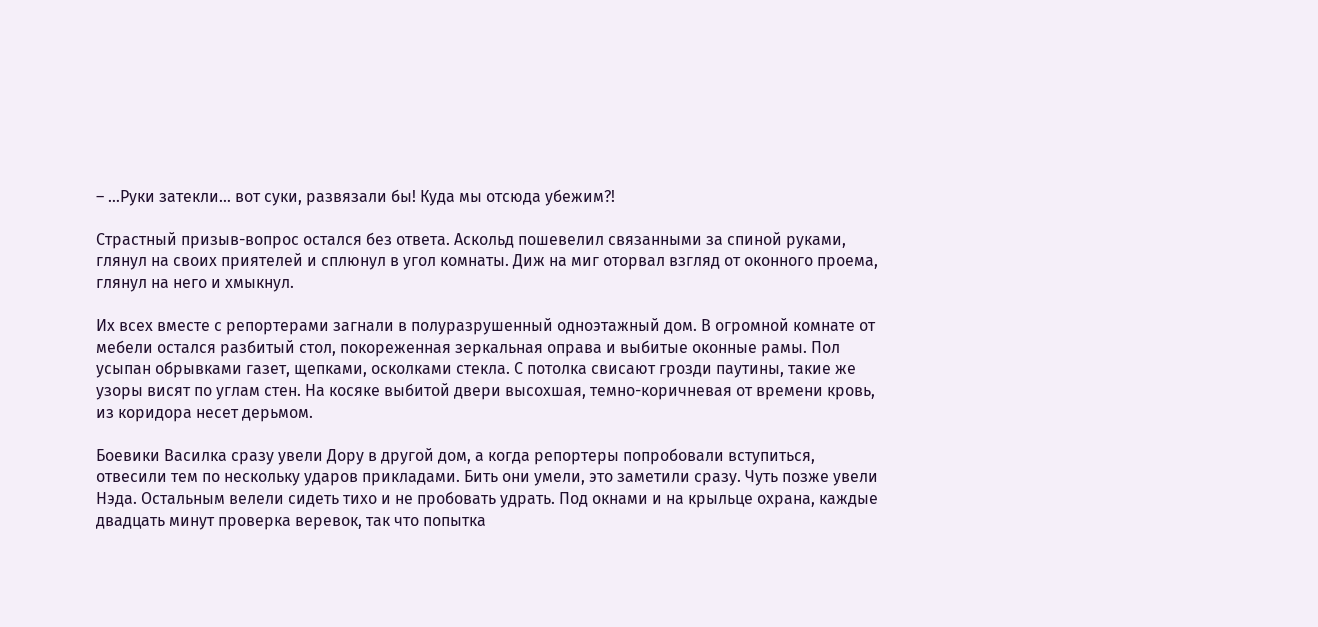– …Руки затекли… вот суки, развязали бы! Куда мы отсюда убежим?!

Страстный призыв-вопрос остался без ответа. Аскольд пошевелил связанными за спиной руками, глянул на своих приятелей и сплюнул в угол комнаты. Диж на миг оторвал взгляд от оконного проема, глянул на него и хмыкнул.

Их всех вместе с репортерами загнали в полуразрушенный одноэтажный дом. В огромной комнате от мебели остался разбитый стол, покореженная зеркальная оправа и выбитые оконные рамы. Пол усыпан обрывками газет, щепками, осколками стекла. С потолка свисают грозди паутины, такие же узоры висят по углам стен. На косяке выбитой двери высохшая, темно-коричневая от времени кровь, из коридора несет дерьмом.

Боевики Василка сразу увели Дору в другой дом, а когда репортеры попробовали вступиться, отвесили тем по нескольку ударов прикладами. Бить они умели, это заметили сразу. Чуть позже увели Нэда. Остальным велели сидеть тихо и не пробовать удрать. Под окнами и на крыльце охрана, каждые двадцать минут проверка веревок, так что попытка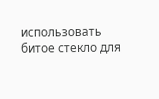использовать битое стекло для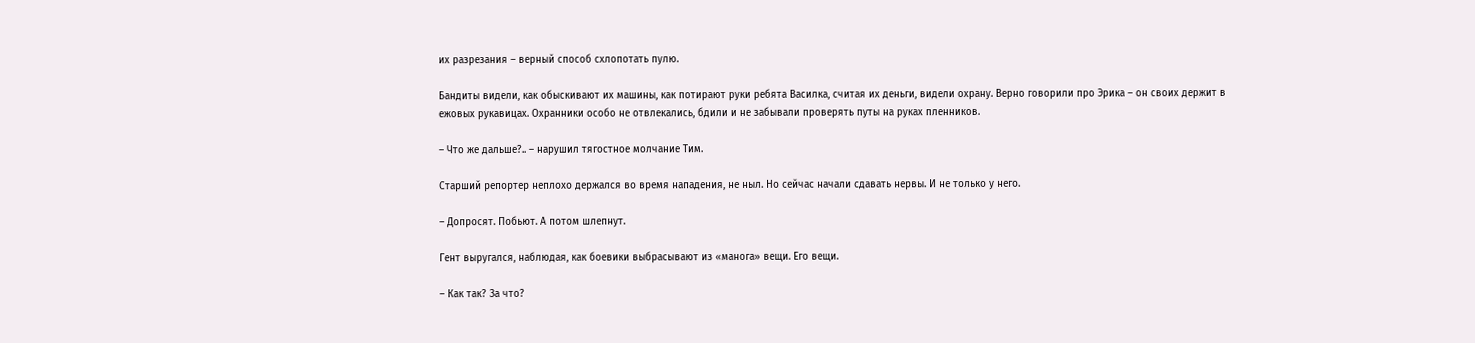их разрезания – верный способ схлопотать пулю.

Бандиты видели, как обыскивают их машины, как потирают руки ребята Василка, считая их деньги, видели охрану. Верно говорили про Эрика – он своих держит в ежовых рукавицах. Охранники особо не отвлекались, бдили и не забывали проверять путы на руках пленников.

– Что же дальше?.. – нарушил тягостное молчание Тим.

Старший репортер неплохо держался во время нападения, не ныл. Но сейчас начали сдавать нервы. И не только у него.

– Допросят. Побьют. А потом шлепнут.

Гент выругался, наблюдая, как боевики выбрасывают из «манога» вещи. Его вещи.

– Как так? За что?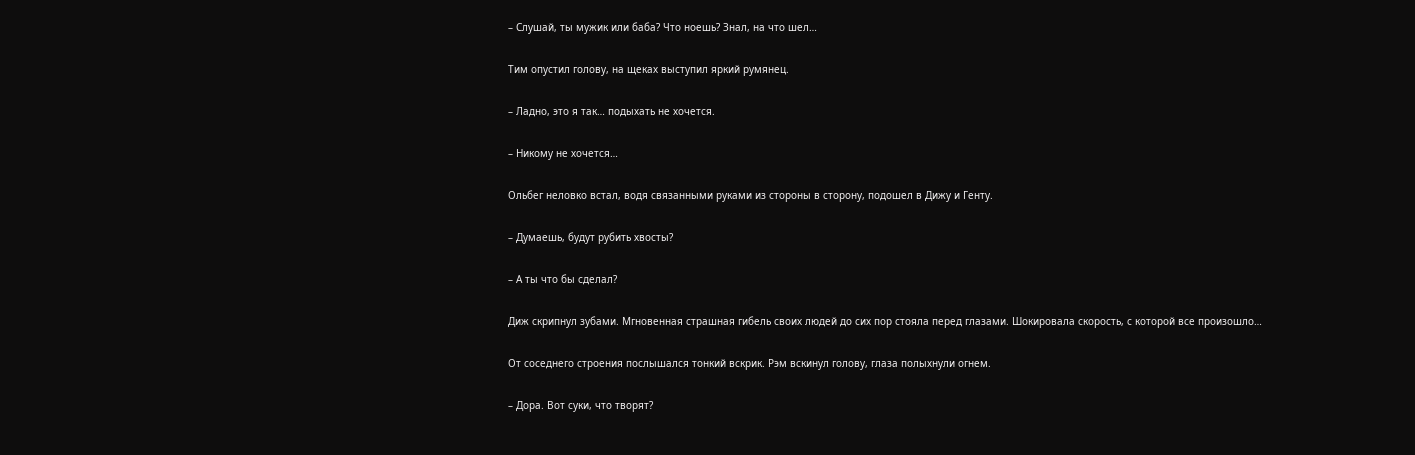– Слушай, ты мужик или баба? Что ноешь? Знал, на что шел…

Тим опустил голову, на щеках выступил яркий румянец.

– Ладно, это я так… подыхать не хочется.

– Никому не хочется…

Ольбег неловко встал, водя связанными руками из стороны в сторону, подошел в Дижу и Генту.

– Думаешь, будут рубить хвосты?

– А ты что бы сделал?

Диж скрипнул зубами. Мгновенная страшная гибель своих людей до сих пор стояла перед глазами. Шокировала скорость, с которой все произошло…

От соседнего строения послышался тонкий вскрик. Рэм вскинул голову, глаза полыхнули огнем.

– Дора. Вот суки, что творят?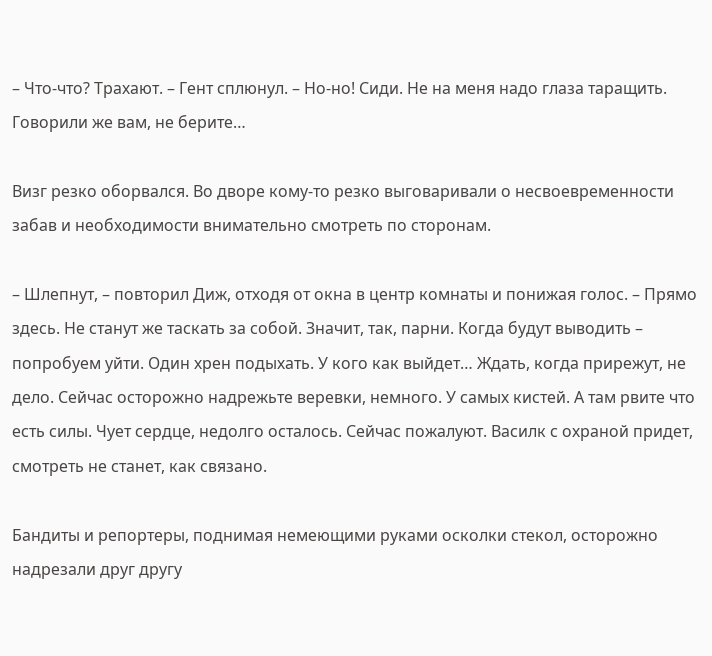– Что-что? Трахают. – Гент сплюнул. – Но-но! Сиди. Не на меня надо глаза таращить. Говорили же вам, не берите…

Визг резко оборвался. Во дворе кому-то резко выговаривали о несвоевременности забав и необходимости внимательно смотреть по сторонам.

– Шлепнут, – повторил Диж, отходя от окна в центр комнаты и понижая голос. – Прямо здесь. Не станут же таскать за собой. Значит, так, парни. Когда будут выводить – попробуем уйти. Один хрен подыхать. У кого как выйдет… Ждать, когда прирежут, не дело. Сейчас осторожно надрежьте веревки, немного. У самых кистей. А там рвите что есть силы. Чует сердце, недолго осталось. Сейчас пожалуют. Василк с охраной придет, смотреть не станет, как связано.

Бандиты и репортеры, поднимая немеющими руками осколки стекол, осторожно надрезали друг другу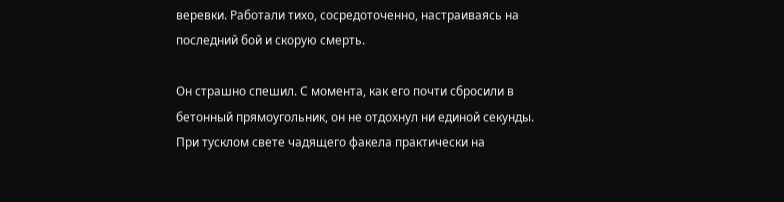веревки. Работали тихо, сосредоточенно, настраиваясь на последний бой и скорую смерть.

Он страшно спешил. С момента, как его почти сбросили в бетонный прямоугольник, он не отдохнул ни единой секунды. При тусклом свете чадящего факела практически на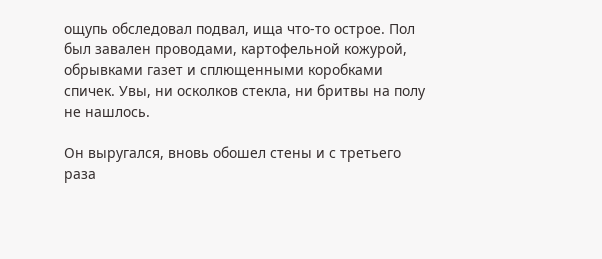ощупь обследовал подвал, ища что-то острое. Пол был завален проводами, картофельной кожурой, обрывками газет и сплющенными коробками спичек. Увы, ни осколков стекла, ни бритвы на полу не нашлось.

Он выругался, вновь обошел стены и с третьего раза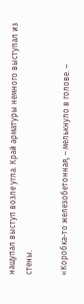нащупал выступ возле угла. Край арматуры немного выступал из стены.

«Коробка-то железобетонная, – мелькнуло в голове. –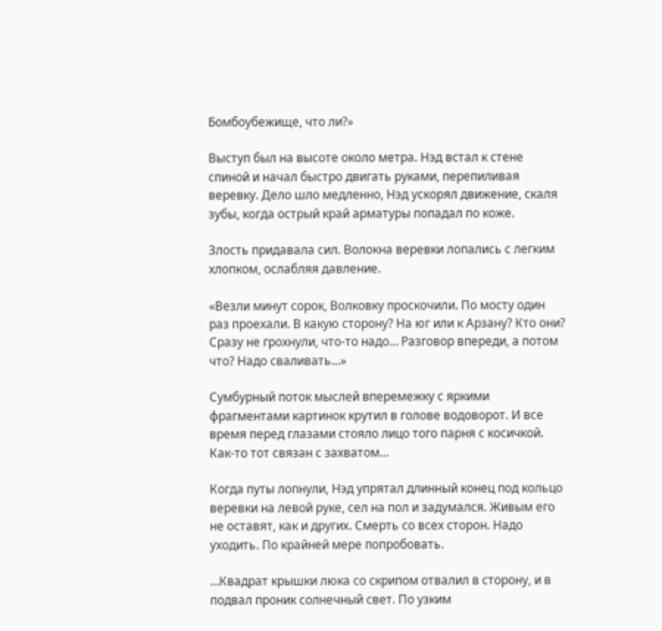Бомбоубежище, что ли?»

Выступ был на высоте около метра. Нэд встал к стене спиной и начал быстро двигать руками, перепиливая веревку. Дело шло медленно, Нэд ускорял движение, скаля зубы, когда острый край арматуры попадал по коже.

Злость придавала сил. Волокна веревки лопались с легким хлопком, ослабляя давление.

«Везли минут сорок, Волковку проскочили. По мосту один раз проехали. В какую сторону? На юг или к Арзану? Кто они? Сразу не грохнули, что-то надо… Разговор впереди, а потом что? Надо сваливать…»

Сумбурный поток мыслей вперемежку с яркими фрагментами картинок крутил в голове водоворот. И все время перед глазами стояло лицо того парня с косичкой. Как-то тот связан с захватом…

Когда путы лопнули, Нэд упрятал длинный конец под кольцо веревки на левой руке, сел на пол и задумался. Живым его не оставят, как и других. Смерть со всех сторон. Надо уходить. По крайней мере попробовать.

…Квадрат крышки люка со скрипом отвалил в сторону, и в подвал проник солнечный свет. По узким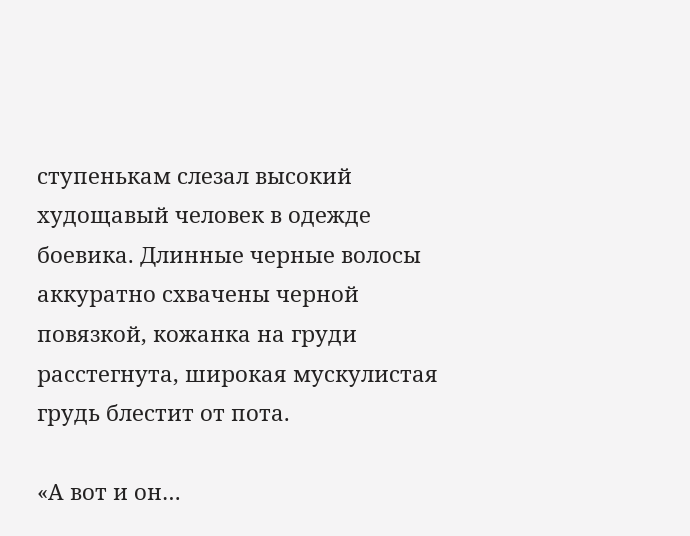ступенькам слезал высокий худощавый человек в одежде боевика. Длинные черные волосы аккуратно схвачены черной повязкой, кожанка на груди расстегнута, широкая мускулистая грудь блестит от пота.

«А вот и он…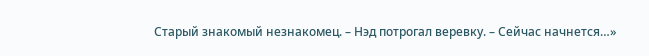Старый знакомый незнакомец. – Нэд потрогал веревку. – Сейчас начнется…»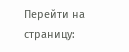Перейти на страницу: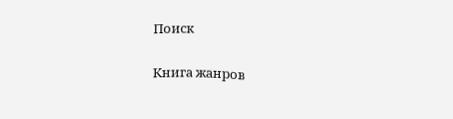Поиск

Книга жанров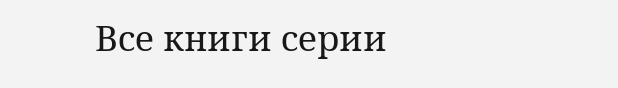Все книги серии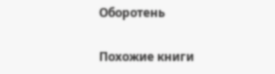Оборотень

Похожие книги